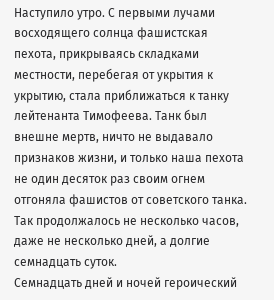Наступило утро. С первыми лучами восходящего солнца фашистская пехота, прикрываясь складками местности, перебегая от укрытия к укрытию, стала приближаться к танку лейтенанта Тимофеева. Танк был внешне мертв, ничто не выдавало признаков жизни, и только наша пехота не один десяток раз своим огнем отгоняла фашистов от советского танка.
Так продолжалось не несколько часов, даже не несколько дней, а долгие семнадцать суток.
Семнадцать дней и ночей героический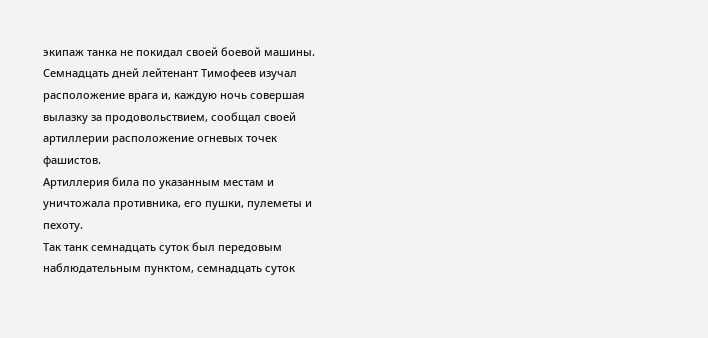экипаж танка не покидал своей боевой машины. Семнадцать дней лейтенант Тимофеев изучал расположение врага и, каждую ночь совершая вылазку за продовольствием, сообщал своей артиллерии расположение огневых точек фашистов.
Артиллерия била по указанным местам и уничтожала противника, его пушки, пулеметы и пехоту.
Так танк семнадцать суток был передовым наблюдательным пунктом, семнадцать суток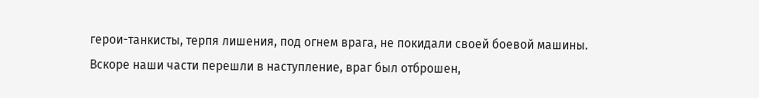герои-танкисты, терпя лишения, под огнем врага, не покидали своей боевой машины.
Вскоре наши части перешли в наступление, враг был отброшен,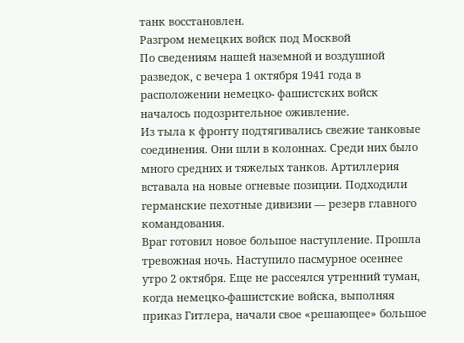танк восстановлен.
Разгром немецких войск под Москвой
По сведениям нашей наземной и воздушной разведок, с вечера 1 октября 1941 года в расположении немецко- фашистских войск началось подозрительное оживление.
Из тыла к фронту подтягивались свежие танковые соединения. Они шли в колоннах. Среди них было много средних и тяжелых танков. Артиллерия вставала на новые огневые позиции. Подходили германские пехотные дивизии — резерв главного командования.
Враг готовил новое большое наступление. Прошла тревожная ночь. Наступило пасмурное осеннее утро 2 октября. Еще не рассеялся утренний туман, когда немецко-фашистские войска, выполняя приказ Гитлера, начали свое «решающее» большое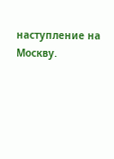наступление на Москву.